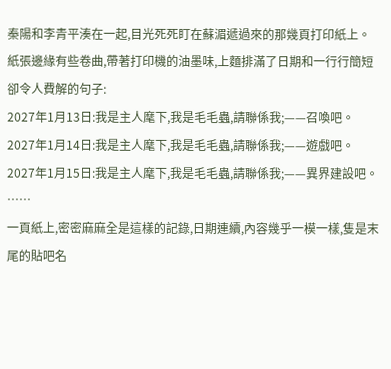秦陽和李青平湊在一起,目光死死盯在蘇湄遞過來的那幾頁打印紙上。
紙張邊緣有些卷曲,帶著打印機的油墨味,上麵排滿了日期和一行行簡短卻令人費解的句子:
2027年1月13日:我是主人麾下,我是毛毛蟲,請聯係我;——召喚吧。
2027年1月14日:我是主人麾下,我是毛毛蟲,請聯係我;——遊戲吧。
2027年1月15日:我是主人麾下,我是毛毛蟲,請聯係我;——異界建設吧。
……
一頁紙上,密密麻麻全是這樣的記錄,日期連續,內容幾乎一模一樣,隻是末尾的貼吧名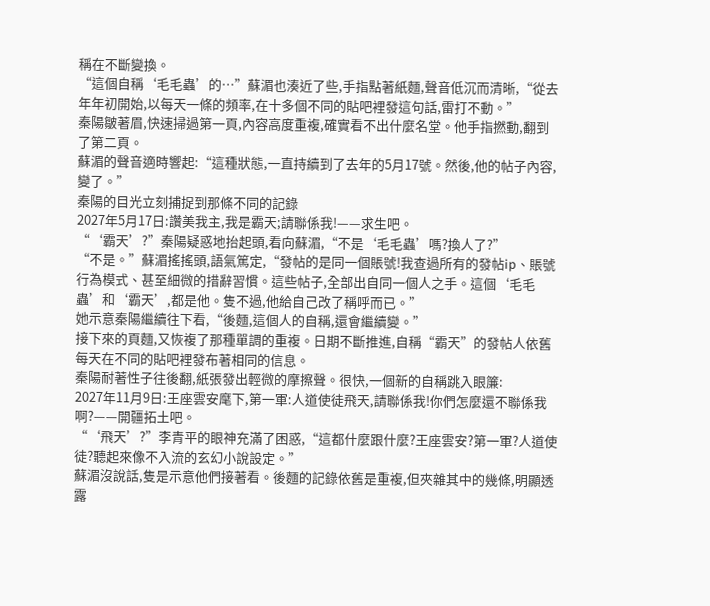稱在不斷變換。
“這個自稱‘毛毛蟲’的…”蘇湄也湊近了些,手指點著紙麵,聲音低沉而清晰,“從去年年初開始,以每天一條的頻率,在十多個不同的貼吧裡發這句話,雷打不動。”
秦陽皺著眉,快速掃過第一頁,內容高度重複,確實看不出什麼名堂。他手指撚動,翻到了第二頁。
蘇湄的聲音適時響起:“這種狀態,一直持續到了去年的5月17號。然後,他的帖子內容,變了。”
秦陽的目光立刻捕捉到那條不同的記錄
2027年5月17日:讚美我主,我是霸天;請聯係我!——求生吧。
“‘霸天’?”秦陽疑惑地抬起頭,看向蘇湄,“不是‘毛毛蟲’嗎?換人了?”
“不是。”蘇湄搖搖頭,語氣篤定,“發帖的是同一個賬號!我查過所有的發帖ip、賬號行為模式、甚至細微的措辭習慣。這些帖子,全部出自同一個人之手。這個‘毛毛蟲’和‘霸天’,都是他。隻不過,他給自己改了稱呼而已。”
她示意秦陽繼續往下看,“後麵,這個人的自稱,還會繼續變。”
接下來的頁麵,又恢複了那種單調的重複。日期不斷推進,自稱“霸天”的發帖人依舊每天在不同的貼吧裡發布著相同的信息。
秦陽耐著性子往後翻,紙張發出輕微的摩擦聲。很快,一個新的自稱跳入眼簾:
2027年11月9日:王座雲安麾下,第一軍:人道使徒飛天,請聯係我!你們怎麼還不聯係我啊?——開疆拓土吧。
“‘飛天’?”李青平的眼神充滿了困惑,“這都什麼跟什麼?王座雲安?第一軍?人道使徒?聽起來像不入流的玄幻小說設定。”
蘇湄沒說話,隻是示意他們接著看。後麵的記錄依舊是重複,但夾雜其中的幾條,明顯透露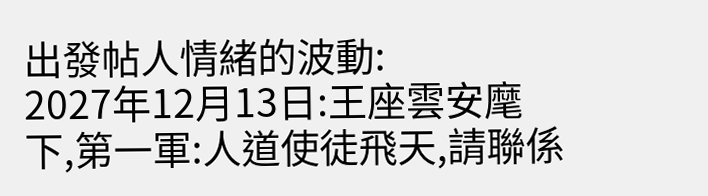出發帖人情緒的波動:
2027年12月13日:王座雲安麾下,第一軍:人道使徒飛天,請聯係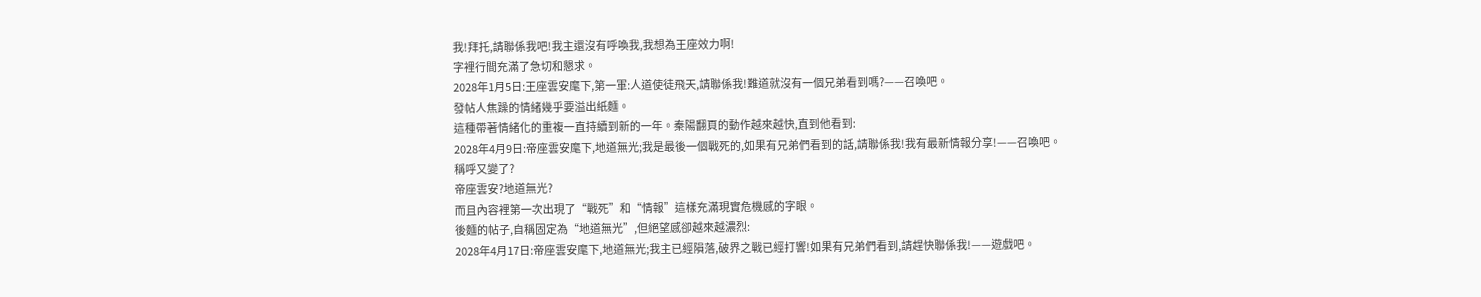我!拜托,請聯係我吧!我主還沒有呼喚我,我想為王座效力啊!
字裡行間充滿了急切和懇求。
2028年1月5日:王座雲安麾下,第一軍:人道使徒飛天,請聯係我!難道就沒有一個兄弟看到嗎?——召喚吧。
發帖人焦躁的情緒幾乎要溢出紙麵。
這種帶著情緒化的重複一直持續到新的一年。秦陽翻頁的動作越來越快,直到他看到:
2028年4月9日:帝座雲安麾下,地道無光;我是最後一個戰死的,如果有兄弟們看到的話,請聯係我!我有最新情報分享!——召喚吧。
稱呼又變了?
帝座雲安?地道無光?
而且內容裡第一次出現了“戰死”和“情報”這樣充滿現實危機感的字眼。
後麵的帖子,自稱固定為“地道無光”,但絕望感卻越來越濃烈:
2028年4月17日:帝座雲安麾下,地道無光;我主已經隕落,破界之戰已經打響!如果有兄弟們看到,請趕快聯係我!——遊戲吧。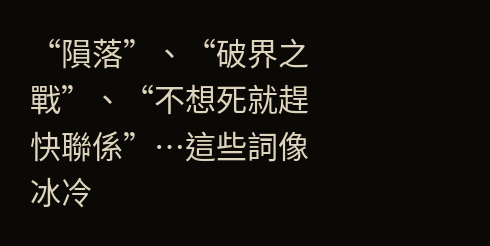“隕落”、“破界之戰”、“不想死就趕快聯係”…這些詞像冰冷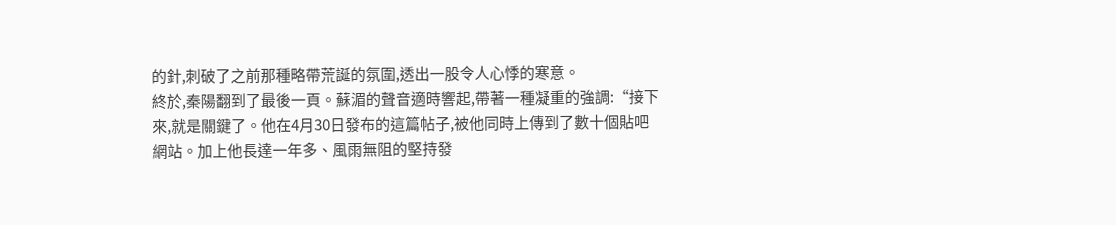的針,刺破了之前那種略帶荒誕的氛圍,透出一股令人心悸的寒意。
終於,秦陽翻到了最後一頁。蘇湄的聲音適時響起,帶著一種凝重的強調:“接下來,就是關鍵了。他在4月30日發布的這篇帖子,被他同時上傳到了數十個貼吧網站。加上他長達一年多、風雨無阻的堅持發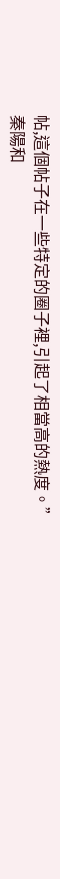帖,這個帖子在一些特定的圈子裡,引起了相當高的熱度。”
秦陽和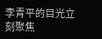李青平的目光立刻聚焦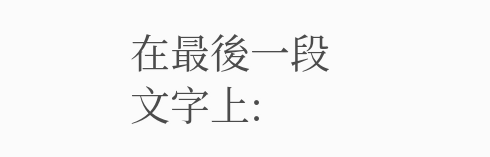在最後一段文字上: